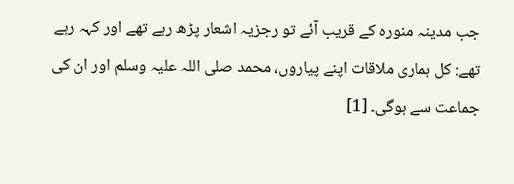جب مدینہ منورہ کے قریب آئے تو رجزیہ اشعار پڑھ رہے تھے اور کہہ رہے تھے: کل ہماری ملاقات اپنے پیاروں، محمد صلی اللہ علیہ وسلم اور ان کی جماعت سے ہوگی۔ [1]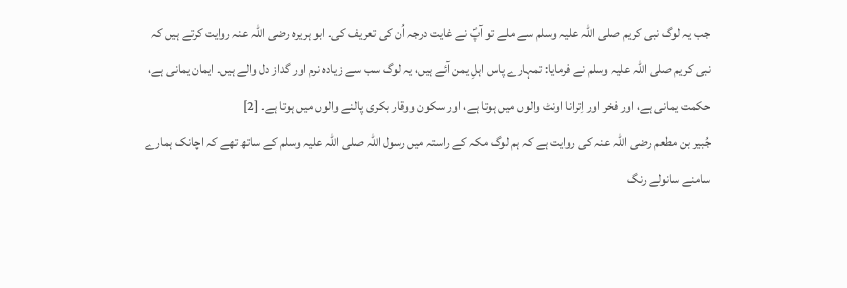جب یہ لوگ نبی کریم صلی اللہ علیہ وسلم سے ملے تو آپؐ نے غایت درجہ اُن کی تعریف کی۔ ابو ہریرہ رضی اللہ عنہ روایت کرتے ہیں کہ نبی کریم صلی اللہ علیہ وسلم نے فرمایا: تمہارے پاس اہلِ یمن آئے ہیں، یہ لوگ سب سے زیادہ نرم اور گداز دل والے ہیں۔ ایمان یمانی ہے، حکمت یمانی ہے، اور فخر اور اِترانا اونٹ والوں میں ہوتا ہے، اور سکون ووقار بکری پالنے والوں میں ہوتا ہے۔ [2]
جُبیر بن مطعم رضی اللہ عنہ کی روایت ہے کہ ہم لوگ مکہ کے راستہ میں رسول اللہ صلی اللہ علیہ وسلم کے ساتھ تھے کہ اچانک ہمارے سامنے سانولے رنگ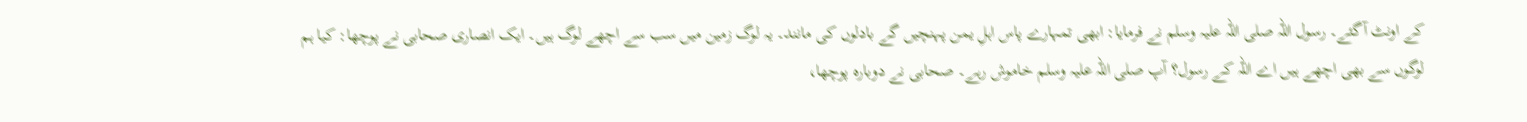کے اونٹ آگئے۔ رسول اللہ صلی اللہ علیہ وسلم نے فرمایا: ابھی تمہارے پاس اہلِ یمن پہنچیں گے بادلوں کی مانند۔ یہ لوگ زمین میں سب سے اچھے لوگ ہیں۔ ایک انصاری صحابی نے پوچھا: کیا ہم لوگوں سے بھی اچھے ہیں اے اللہ کے رسول؟ آپ صلی اللہ علیہ وسلم خاموش رہے۔ صحابی نے دوبارہ پوچھا،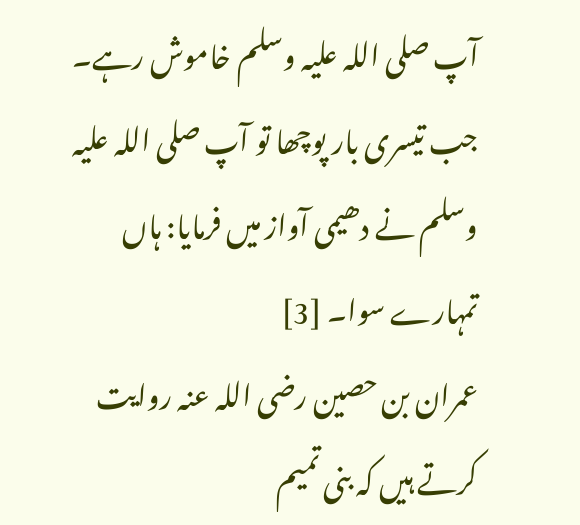آپ صلی اللہ علیہ وسلم خاموش رہے۔ جب تیسری بار پوچھا تو آپ صلی اللہ علیہ وسلم نے دھیمی آواز میں فرمایا: ہاں تمہارے سوا۔ [3]
عمران بن حصین رضی اللہ عنہ روایت کرتے ہیں کہ بنی تمیم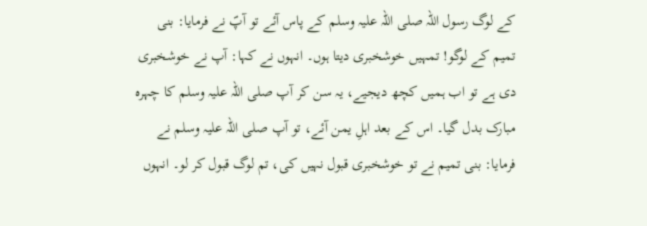کے لوگ رسول اللہ صلی اللہ علیہ وسلم کے پاس آئے تو آپؐ نے فرمایا: بنی تمیم کے لوگو! تمہیں خوشخبری دیتا ہوں۔ انہوں نے کہا: آپ نے خوشخبری دی ہے تو اب ہمیں کچھ دیجیے، یہ سن کر آپ صلی اللہ علیہ وسلم کا چہره مبارک بدل گیا۔ اس کے بعد اہلِ یمن آئے، تو آپ صلی اللہ علیہ وسلم نے فرمایا: بنی تمیم نے تو خوشخبری قبول نہیں کی، تم لوگ قبول کر لو۔ انہوں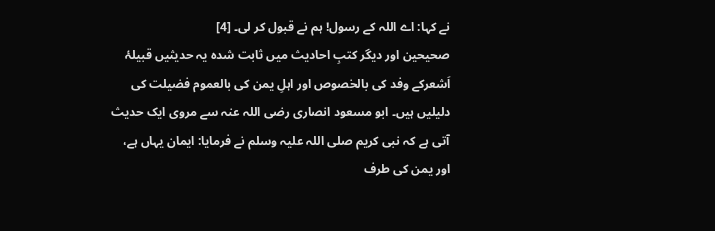نے کہا: اے اللہ کے رسول! ہم نے قبول کر لی۔ [4]
صحیحین اور دیگر کتبِ احادیث میں ثابت شدہ یہ حدیثیں قبیلۂ اَشعرکے وفد کی بالخصوص اور اہلِ یمن کی بالعموم فضیلت کی دلیلیں ہیں۔ ابو مسعود انصاری رضی اللہ عنہ سے مروی ایک حدیث آتی ہے کہ نبی کریم صلی اللہ علیہ وسلم نے فرمایا: ایمان یہاں ہے، اور یمن کی طرف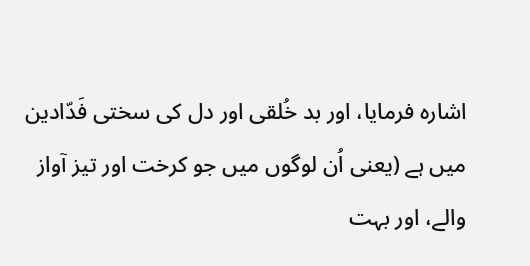اشارہ فرمایا، اور بد خُلقی اور دل کی سختی فَدّادین میں ہے (یعنی اُن لوگوں میں جو کرخت اور تیز آواز والے، اور بہت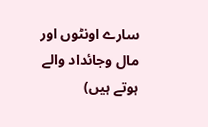سارے اونٹوں اور مال وجائداد والے ہوتے ہیں)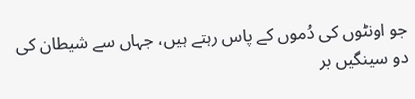جو اونٹوں کی دُموں کے پاس رہتے ہیں، جہاں سے شیطان کی دو سینگیں بر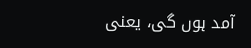آمد ہوں گی، یعنی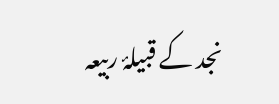نجد کے قبیلۂ ربیعہ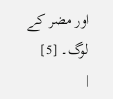اور مضر کے لوگ۔ [5]
|